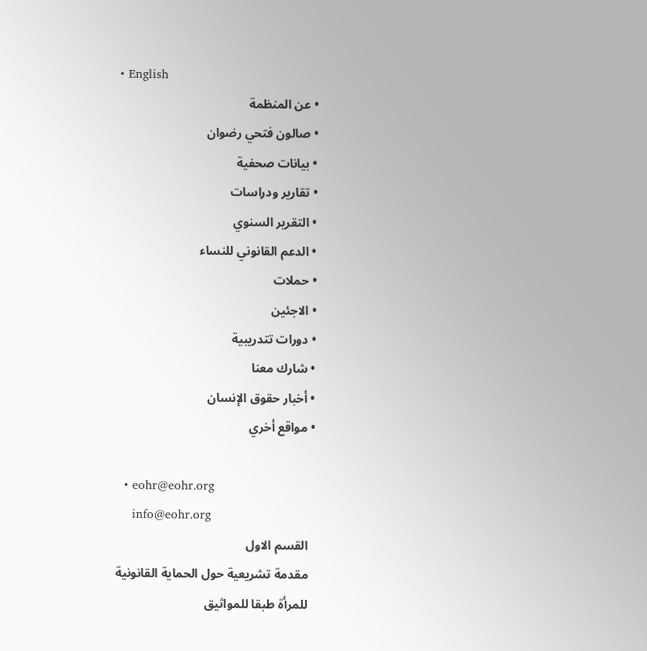• English
  • عن المنظمة
  • صالون فتحي رضوان
  • بيانات صحفية
  • تقارير ودراسات
  • التقرير السنوي
  • الدعم القانوني للنساء
  • حملات
  • الاجئين
  • دورات تتدريبية
  • شارك معنا
  • أخبار حقوق الإنسان
  • مواقع أخري

  • eohr@eohr.org
    info@eohr.org
    القسم الاول
    مقدمة تشريعية حول الحماية القانونية
    للمرأة طبقا للمواثيق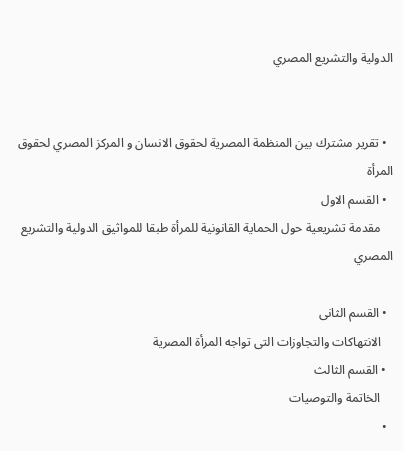الدولية والتشريع المصري


  • تقرير مشترك بين المنظمة المصرية لحقوق الانسان و المركز المصري لحقوق المرأة
  • القسم الاول
    مقدمة تشريعية حول الحماية القانونية للمرأة طبقا للمواثيق الدولية والتشريع المصري

  • القسم الثانى
    الانتهاكات والتجاوزات التى تواجه المرأة المصرية
  • القسم الثالث
    الخاتمة والتوصيات
  •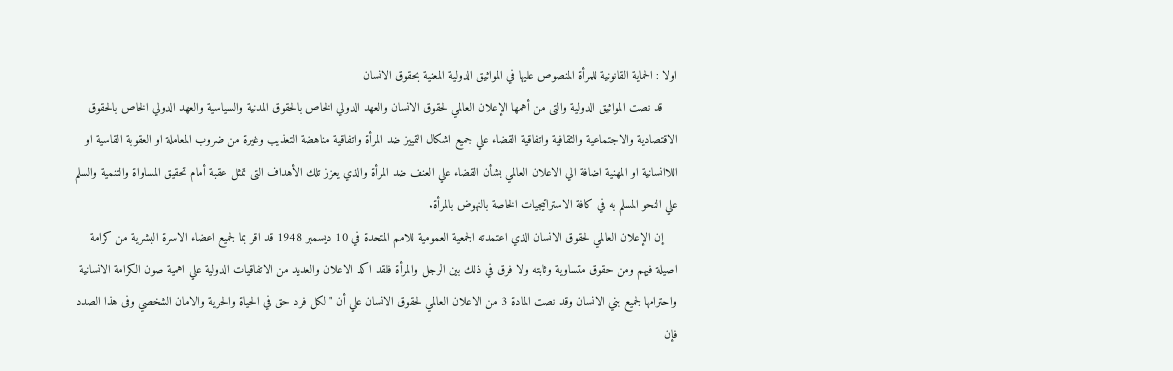اولا : الحماية القانونية للمرأة المنصوص عليها في المواثيق الدولية المعنية بحقوق الانسان
    قد نصت المواثيق الدولية والتى من أهمها الإعلان العالمي لحقوق الانسان والعهد الدولي الخاص بالحقوق المدنية والسياسية والعهد الدولي الخاص بالحقوق الاقتصادية والاجتماعية والثقافية واتفاقية القضاء علي جميع اشكال التمييز ضد المرأة واتفاقية مناهضة التعذيب وغيرة من ضروب المعاملة او العقوبة القاسية او اللاانسانية او المهنية اضافة الي الاعلان العالمي بشأن القضاء علي العنف ضد المرأة والذي يعزز تلك الأهداف التى تمثل عقبة أمام تحقيق المساواة والتنمية والسلم علي النحو المسلم به في كافة الاستراتيجيات الخاصة بالنهوض بالمرأة.
    إن الإعلان العالمي لحقوق الانسان الذي اعتمدته الجمعية العمومية للامم المتحدة في 10 ديسمبر 1948 قد اقر بما لجميع اعضاء الاسرة البشرية من كرامة اصيلة فيهم ومن حقوق متساوية وثابته ولا فرق في ذلك بين الرجل والمرأة فلقد اكد الاعلان والعديد من الاتفاقيات الدولية علي اهمية صون الكرامة الانسانية واحترامها لجميع بني الانسان وقد نصت المادة 3 من الاعلان العالمي لحقوق الانسان علي أن " لكل فرد حق في الحياة والحرية والامان الشخصي وفى هذا الصدد فإن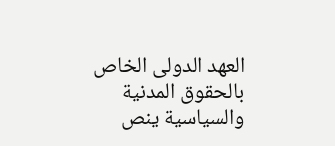العهد الدولى الخاص بالحقوق المدنية والسياسية ينص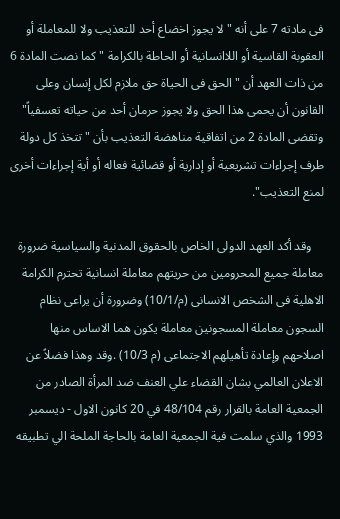فى مادته 7 على أنه " لا يجوز اخضاع أحد للتعذيب ولا للمعاملة أو العقوبة القاسية أو اللاانسانية أو الحاطة بالكرامة " كما نصت المادة 6 من ذات العهد أن " الحق فى الحياة حق ملازم لكل إنسان وعلى القانون أن يحمى هذا الحق ولا يجوز حرمان أحد من حياته تعسفياً" وتقضى المادة 2 من اتفاقية مناهضة التعذيب بأن "تتخذ كل دولة طرف إجراءات تشريعية أو إدارية أو قضائية فعاله أو أية إجراءات أخرى لمنع التعذيب".

    وقد أكد العهد الدولى الخاص بالحقوق المدنية والسياسية ضرورة معاملة جميع المحرومين من حريتهم معاملة انسانية تحترم الكرامة الاهلية فى الشخص الانسانى (م/10/1) وضرورة أن يراعى نظام السجون معاملة المسجونين معاملة يكون هما الاساس منها اصلاحهم وإعادة تأهيلهم الاجتماعى (م 10/3) .وقد وهذا فضلاً عن الاعلان العالمي بشان القضاء علي العنف ضد المرأة الصادر من الجمعية العامة بالقرار رقم 48/104 في 20 كانون الاول - ديسمبر 1993 والذي سلمت فية الجمعية العامة بالحاجة الملحة الي تطبيقه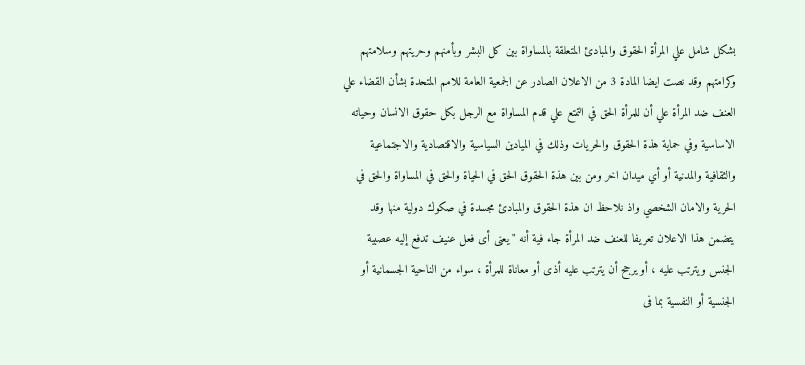بشكل شامل علي المرأة الحقوق والمبادئ المتعلقة بالمساواة بين كل البشر وبأمنهم وحريتهم وسلامتهم وكرامتهم وقد نصت ايضا المادة 3 من الاعلان الصادر عن الجمعية العامة للامم المتحدة بشأن القضاء علي العنف ضد المرأة علي أن للمرأة الحق في التمتع علي قدم المساواة مع الرجل بكل حقوق الانسان وحياته الاساسية وفي حماية هذة الحقوق والحريات وذلك في الميادين السياسية والاقتصادية والاجتماعية والثقافية والمدنية أو أي ميدان اخر ومن بين هذة الحقوق الحق في الحياة والحق في المساواة والحق في الحرية والامان الشخصي واذ نلاحظ ان هذة الحقوق والمبادئ مجسدة في صكوك دولية منها وقد يتضمن هذا الاعلان تعريفا للعنف ضد المرأة جاء فية أنه " يعنى أى فعل عنيف تدفع إليه عصبية الجنس ويترتب عليه ، أو يرجح أن يترتب عليه أذى أو معاناة للمرأة ، سواء من الناحية الجسمانية أو الجنسية أو النفسية بما فى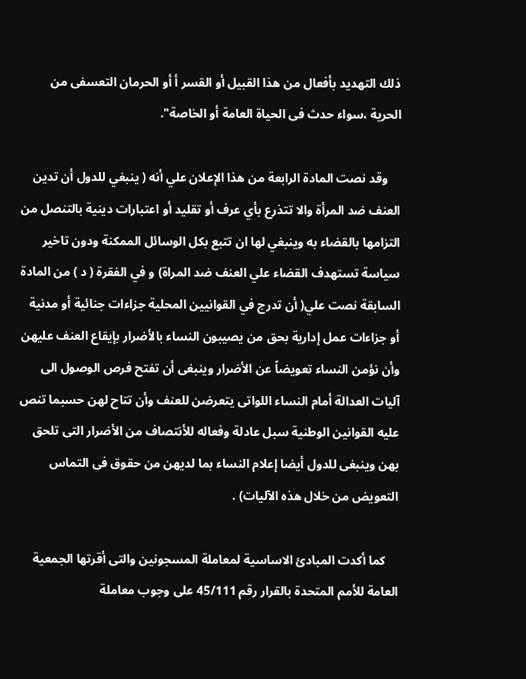ذلك التهديد بأفعال من هذا القبيل أو القسر أ أو الحرمان التعسفى من الحرية ،سواء حدث فى الحياة العامة أو الخاصة".

    وقد نصت المادة الرابعة من هذا الإعلان علي أنه ( ينبغي للدول أن تدين العنف ضد المرأة والا تتذرع بأي عرف أو تقليد أو اعتبارات دينية بالتنصل من التزامها بالقضاء به وينبغي لها ان تتبع بكل الوسائل الممكنة ودون تاخير سياسة تستهدف القضاء علي العنف ضد المراة) و في الفقرة ( د ) من المادة السابقة نصت علي( أن تدرج في القوانيين المحلية جزاءات جنائية أو مدنية أو جزاءات عمل إدارية بحق من يصيبون النساء بالأضرار بإيقاع العنف عليهن وأن نؤمن النساء تعويضاً عن الأضرار وينبغى أن تفتح فرص الوصول الى آليات العدالة أمام النساء اللواتى يتعرضن للعنف وأن تتاح لهن حسبما تنص عليه القوانين الوطنية سبل عادلة وفعاله للأنتصاف من الأضرار التى تلحق بهن وينبغى للدول أيضا إعلام النساء بما لديهن من حقوق فى التماس التعويض من خلال هذه الآليات) .

    كما أكدت المبادئ الاساسية لمعاملة المسجونين والتى أقرتها الجمعية العامة للأمم المتحدة بالقرار رقم 45/111 على وجوب معاملة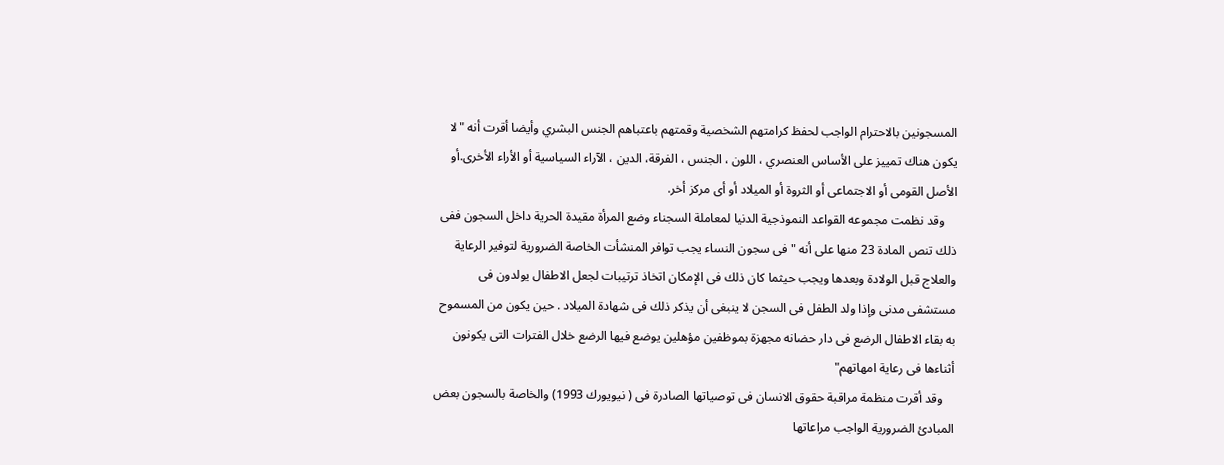المسجونين بالاحترام الواجب لحفظ كرامتهم الشخصية وقمتهم باعتباهم الجنس البشري وأيضا أقرت أنه "لا يكون هناك تمييز على الأساس العنصري ، اللون ، الجنس ، الفرقة، الدين ، الآراء السياسية أو الأراء الأخرى.أو الأصل القومى أو الاجتماعى أو الثروة أو الميلاد أو أى مركز أخر.
    وقد نظمت مجموعه القواعد النموذجية الدنيا لمعاملة السجناء وضع المرأة مقيدة الحرية داخل السجون ففى ذلك تنص المادة 23 منها على أنه "فى سجون النساء يجب توافر المنشأت الخاصة الضرورية لتوفير الرعاية والعلاج قبل الولادة وبعدها ويجب حيثما كان ذلك فى الإمكان اتخاذ ترتيبات لجعل الاطفال يولدون فى مستشفى مدنى وإذا ولد الطفل فى السجن لا ينبغى أن يذكر ذلك فى شهادة الميلاد . حين يكون من المسموح به بقاء الاطفال الرضع فى دار حضانه مجهزة بموظفين مؤهلين يوضع فيها الرضع خلال الفترات التى يكونون أثناءها فى رعاية امهاتهم"
    وقد أقرت منظمة مراقبة حقوق الانسان فى توصياتها الصادرة فى ( نيويورك 1993) والخاصة بالسجون بعض المبادئ الضرورية الواجب مراعاتها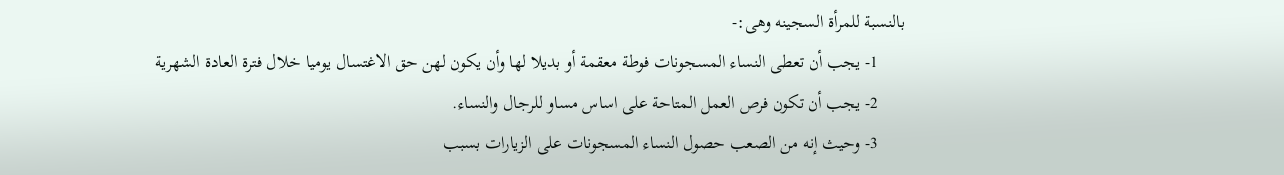بالنسبة للمرأة السجينه وهى:-
      1- يجب أن تعطى النساء المسجونات فوطة معقمة أو بديلا لها وأن يكون لهن حق الاغتسال يوميا خلال فترة العادة الشهرية
      2- يجب أن تكون فرص العمل المتاحة على اساس مساو للرجال والنساء.
      3- وحيث إنه من الصعب حصول النساء المسجونات على الزيارات بسبب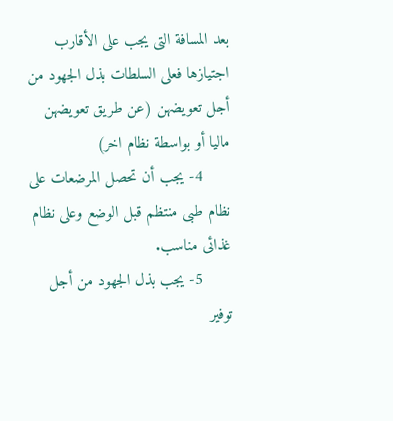بعد المسافة التى يجب على الأقارب اجتيازها فعلى السلطات بذل الجهود من أجل تعويضهن (عن طريق تعويضهن ماليا أو بواسطة نظام اخر)
      4- يجب أن تحصل المرضعات على نظام طبى منتظم قبل الوضع وعلى نظام غذائى مناسب.
      5- يجب بذل الجهود من أجل توفير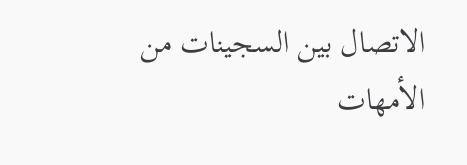الاتصال بين السجينات من الأمهات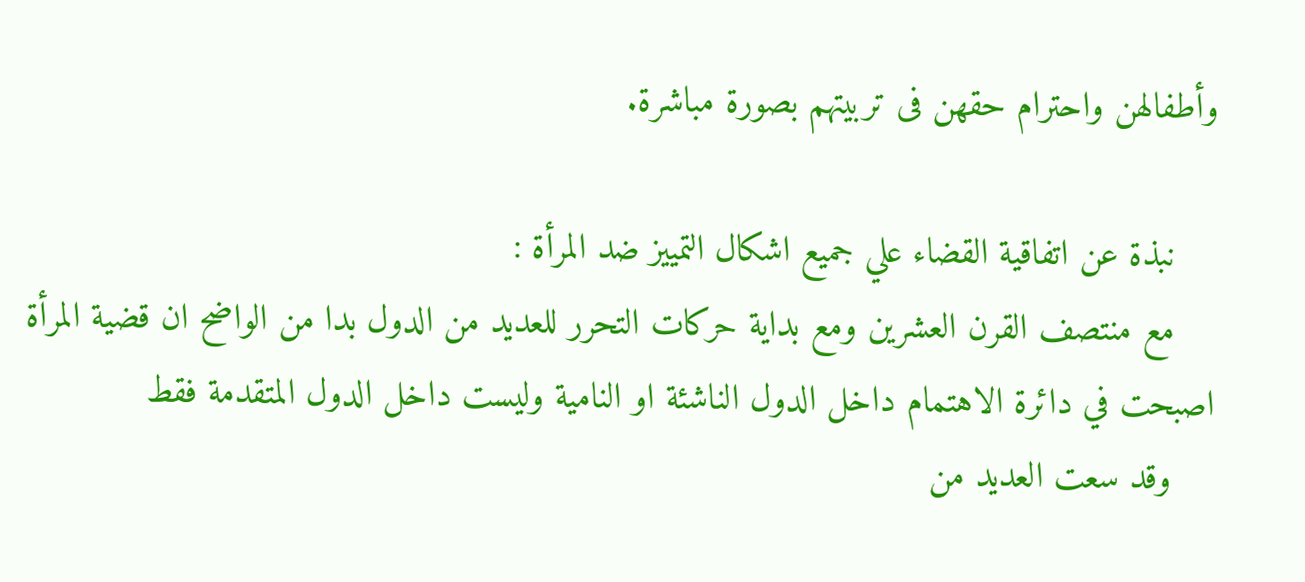وأطفالهن واحترام حقهن فى تربيتهم بصورة مباشرة.

    نبذة عن اتفاقية القضاء علي جميع اشكال التمييز ضد المرأة :
    مع منتصف القرن العشرين ومع بداية حركات التحرر للعديد من الدول بدا من الواضح ان قضية المرأة اصبحت في دائرة الاهتمام داخل الدول الناشئة او النامية وليست داخل الدول المتقدمة فقط
    وقد سعت العديد من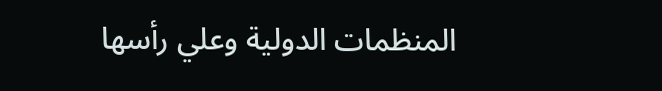المنظمات الدولية وعلي رأسها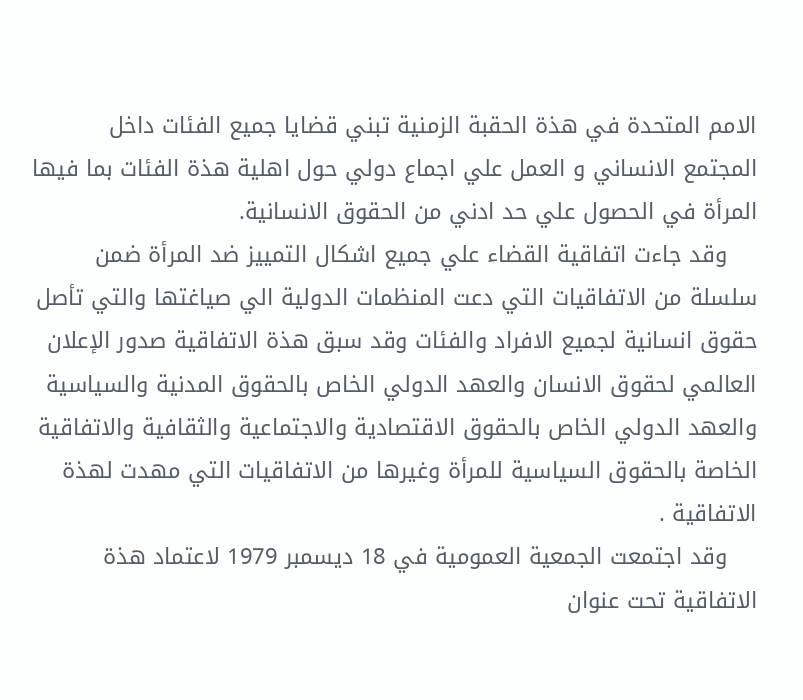الامم المتحدة في هذة الحقبة الزمنية تبني قضايا جميع الفئات داخل المجتمع الانساني و العمل علي اجماع دولي حول اهلية هذة الفئات بما فيها المرأة في الحصول علي حد ادني من الحقوق الانسانية.
    وقد جاءت اتفاقية القضاء علي جميع اشكال التمييز ضد المرأة ضمن سلسلة من الاتفاقيات التي دعت المنظمات الدولية الي صياغتها والتي تأصل حقوق انسانية لجميع الافراد والفئات وقد سبق هذة الاتفاقية صدور الإعلان العالمي لحقوق الانسان والعهد الدولي الخاص بالحقوق المدنية والسياسية والعهد الدولي الخاص بالحقوق الاقتصادية والاجتماعية والثقافية والاتفاقية الخاصة بالحقوق السياسية للمرأة وغيرها من الاتفاقيات التي مهدت لهذة الاتفاقية .
    وقد اجتمعت الجمعية العمومية في 18 ديسمبر 1979 لاعتماد هذة الاتفاقية تحت عنوان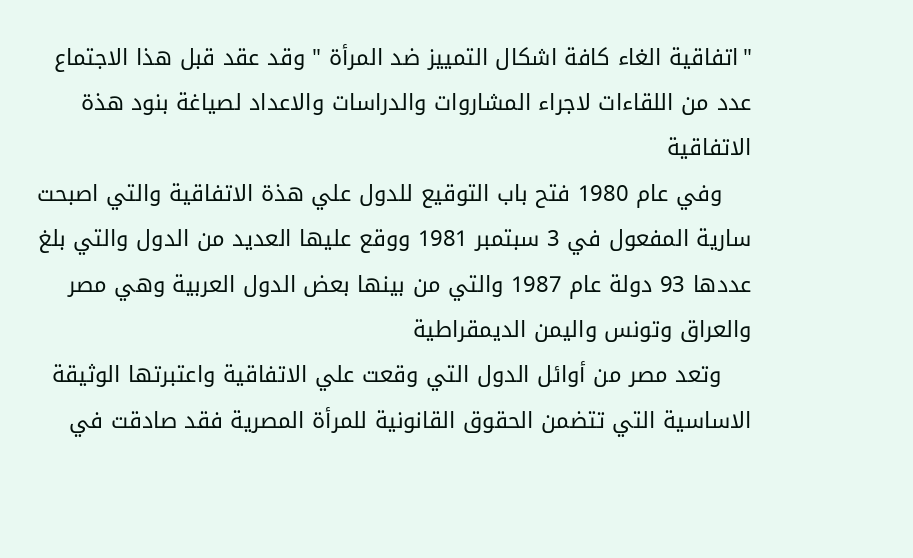"اتفاقية الغاء كافة اشكال التمييز ضد المرأة " وقد عقد قبل هذا الاجتماع عدد من اللقاءات لاجراء المشاروات والدراسات والاعداد لصياغة بنود هذة الاتفاقية
    وفي عام 1980 فتح باب التوقيع للدول علي هذة الاتفاقية والتي اصبحت سارية المفعول في 3 سبتمبر 1981 ووقع عليها العديد من الدول والتي بلغ عددها 93 دولة عام 1987 والتي من بينها بعض الدول العربية وهي مصر والعراق وتونس واليمن الديمقراطية
    وتعد مصر من أوائل الدول التي وقعت علي الاتفاقية واعتبرتها الوثيقة الاساسية التي تتضمن الحقوق القانونية للمرأة المصرية فقد صادقت في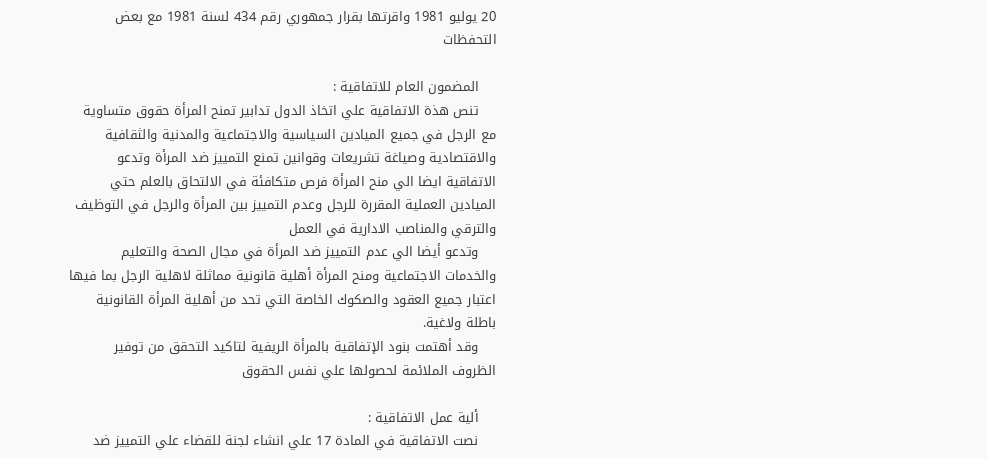20 يوليو 1981 واقرتها بقرار جمهوري رقم 434 لسنة 1981 مع بعض التحفظات

    المضمون العام للاتفاقية :
    تنص هذة الاتفاقية علي اتخاذ الدول تدابير تمنح المرأة حقوق متساوية مع الرجل في جميع الميادين السياسية والاجتماعية والمدنية والثقافية والاقتصادية وصياغة تشريعات وقوانين تمنع التمييز ضد المرأة وتدعو الاتفاقية ايضا الي منح المرأة فرص متكافئة في الالتحاق بالعلم حتي الميادين العملية المقررة للرجل وعدم التمييز بين المرأة والرجل في التوظيف والترقي والمناصب الادارية في العمل
    وتدعو أيضا الي عدم التمييز ضد المرأة في مجال الصحة والتعليم والخدمات الاجتماعية ومنح المرأة أهلية قانونية مماثلة لاهلية الرجل بما فيها اعتبار جميع العقود والصكوك الخاصة التي تحد من أهلية المرأة القانونية باطلة ولاغية.
    وقد أهتمت بنود الإتفاقية بالمرأة الريفية لتاكيد التحقق من توفير الظروف الملائمة لحصولها علي نفس الحقوق

    ألية عمل الاتفاقية :
    نصت الاتفاقية في المادة 17 علي انشاء لجنة للقضاء علي التمييز ضد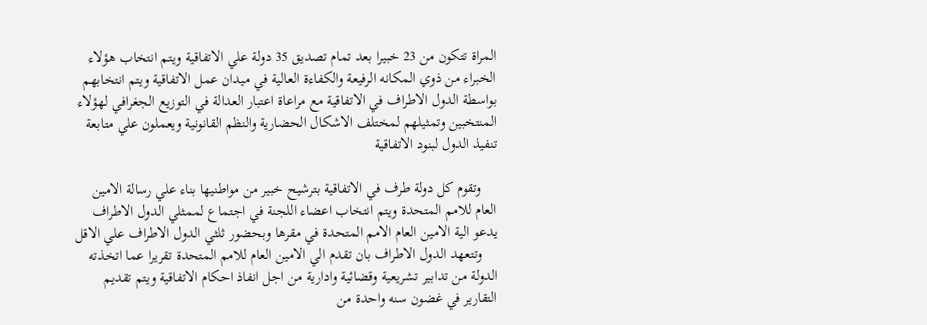المراة تتكون من 23 خبيرا بعد تمام تصديق 35 دولة علي الاتفاقية ويتم انتخاب هؤلاء الخبراء من ذوي المكانه الرفيعة والكفاءة العالية في ميدان عمل الاتفاقية ويتم انتخابهم بواسطة الدول الاطراف في الاتفاقية مع مراعاة اعتبار العدالة في التوزيع الجغرافي لهؤلاء المنتخبين وتمثيلهم لمختلف الاشكال الحضارية والنظم القانونية ويعملون علي متابعة تنفيذ الدول لبنود الاتفاقية

    وتقوم كل دولة طرف في الاتفاقية بترشيح خبير من مواطنيها بناء علي رسالة الامين العام للامم المتحدة ويتم انتخاب اعضاء اللجنة في اجتماع لممثلي الدول الاطراف يدعو الية الامين العام الامم المتحدة في مقرها وبحضور ثلثي الدول الاطراف علي الاقل
    وتتعهد الدول الاطراف بان تقدم الي الامين العام للامم المتحدة تقريرا عما اتخذته الدولة من تدابير تشريعية وقضائية وادارية من اجل انفاذ احكام الاتفاقية ويتم تقديم التقارير في غضون سنه واحدة من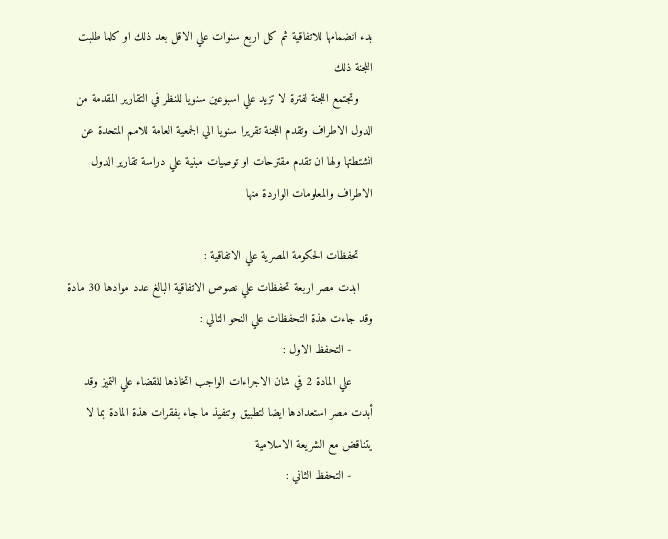بدء انضمامها للاتفاقية ثم كل اربع سنوات علي الاقل بعد ذلك او كلما طلبت اللجنة ذلك
    وتجتمع اللجنة لفترة لا تزيد علي اسبوعين سنويا للنظر في التقارير المقدمة من الدول الاطراف وتقدم اللجنة تقريرا سنويا الي الجمعية العامة للامم المتحدة عن انشتطتها ولها ان تقدم مقترحات او توصيات مبنية علي دراسة تقارير الدول الاطراف والمعلومات الواردة منها

    تحفظات الحكومة المصرية علي الاتفاقية :
    ابدت مصر اربعة تحفظات علي نصوص الاتفاقية البالغ عدد موادها 30 مادة وقد جاءت هذة التحفظات علي النحو التالي :
      - التحفظ الاول :
      علي المادة 2 في شان الاجراءات الواجب اتخاذها للقضاء علي التميز وقد أبدت مصر استعدادها ايضا لتطبيق وتنفيذ ما جاء بفقرات هذة المادة بما لا يتناقض مع الشريعة الاسلامية
      - التحفظ الثاني :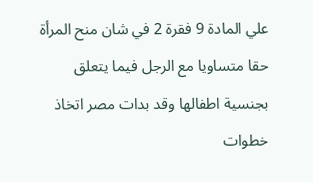علي المادة 9 فقرة 2 في شان منح المرأة حقا متساويا مع الرجل فيما يتعلق بجنسية اطفالها وقد بدات مصر اتخاذ خطوات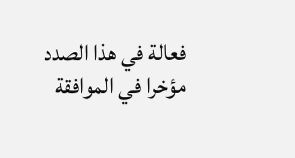فعالة في هذا الصدد مؤخرا في الموافقة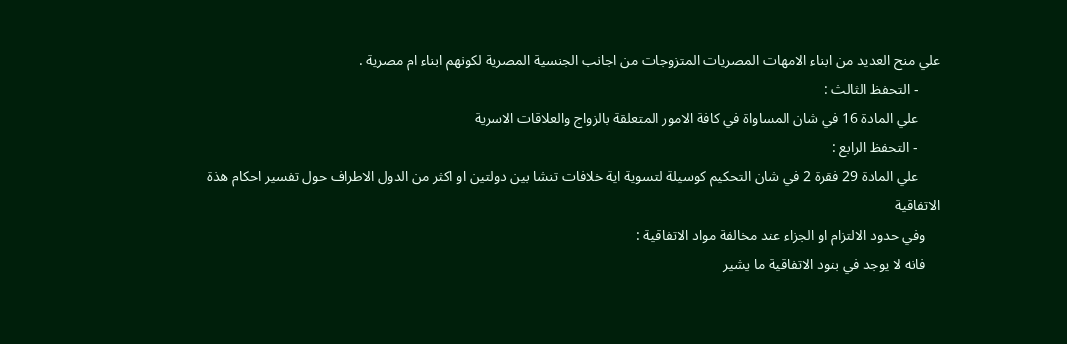علي منح العديد من ابناء الامهات المصريات المتزوجات من اجانب الجنسية المصرية لكونهم ابناء ام مصرية .
      - التحفظ الثالث :
      علي المادة 16 في شان المساواة في كافة الامور المتعلقة بالزواج والعلاقات الاسرية
      - التحفظ الرابع :
      علي المادة 29 فقرة 2 في شان التحكيم كوسيلة لتسوية اية خلافات تنشا بين دولتين او اكثر من الدول الاطراف حول تفسير احكام هذة الاتفاقية
    وفي حدود الالتزام او الجزاء عند مخالفة مواد الاتفاقية :
    فانه لا يوجد في بنود الاتفاقية ما يشير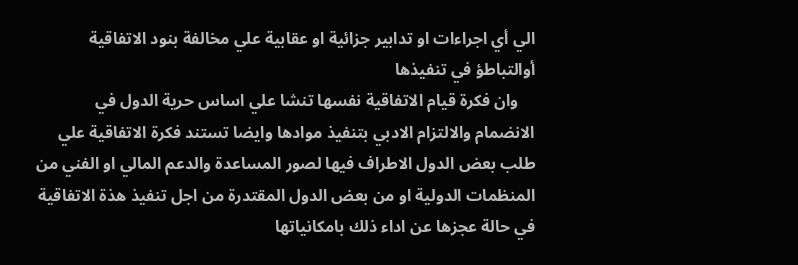الي أي اجراءات او تدابير جزائية او عقابية علي مخالفة بنود الاتفاقية أوالتباطؤ في تنفيذها
    وان فكرة قيام الاتفاقية نفسها تنشا علي اساس حرية الدول في الانضمام والالتزام الادبي بتنفيذ موادها وايضا تستند فكرة الاتفاقية علي طلب بعض الدول الاطراف فيها لصور المساعدة والدعم المالي او الفني من المنظمات الدولية او من بعض الدول المقتدرة من اجل تنفيذ هذة الاتفاقية في حالة عجزها عن اداء ذلك بامكانياتها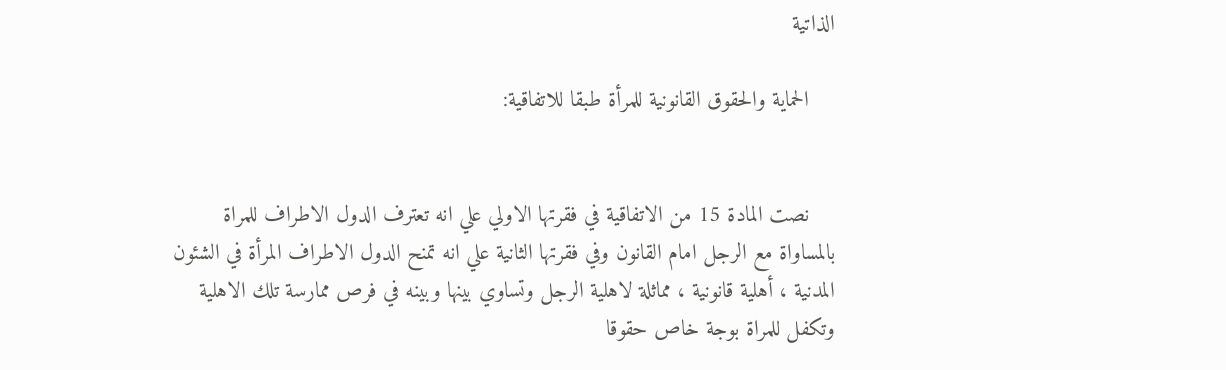الذاتية

    الحماية والحقوق القانونية للمرأة طبقا للاتفاقية:


    نصت المادة 15 من الاتفاقية في فقرتها الاولي علي انه تعترف الدول الاطراف للمراة بالمساواة مع الرجل امام القانون وفي فقرتها الثانية علي انه تمنح الدول الاطراف المرأة في الشئون المدنية ، أهلية قانونية ، مماثلة لاهلية الرجل وتساوي بينها وبينه في فرص ممارسة تلك الاهلية وتكفل للمراة بوجة خاص حقوقا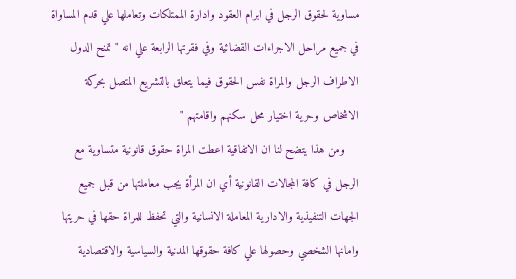مساوية لحقوق الرجل في ابرام العقود وادارة الممتلكات وتعاملها علي قدم المساواة في جميع مراحل الاجراءات القضائية وفي فقرتها الرابعة علي انه " تمنح الدول الاطراف الرجل والمراة نفس الحقوق فيما يتعلق بالتشريع المتصل بحركة الاشخاص وحرية اختيار محل سكنهم واقامتهم "
    ومن هذا يتضح لنا ان الاتفاقية اعطت المراة حقوق قانونية متساوية مع الرجل في كافة المجالات القانونية أي ان المرأة يجب معاملتها من قبل جميع الجهات التنفيذية والادارية المعاملة الانسانية والتي تحفظ للمراة حقها في حريتها وامانها الشخصي وحصولها علي كافة حقوقها المدنية والسياسية والاقتصادية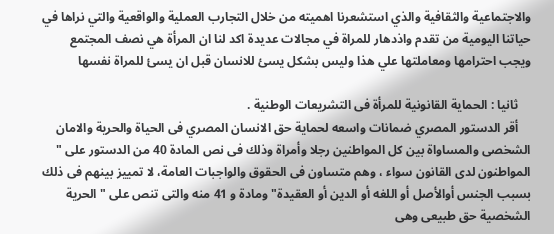والاجتماعية والثقافية والذي استشعرنا اهميته من خلال التجارب العملية والواقعية والتي نراها في حياتنا اليومية من تقدم واذدهار للمراة في مجالات عديدة اكد لنا ان المرأة هي نصف المجتمع ويجب احترامها ومعاملتها علي هذا وليس بشكل يسئ للانسان قبل ان يسئ للمراة نفسها

    ثانيا : الحماية القانونية للمرأة فى التشريعات الوطنية .
    أقر الدستور المصري ضمانات واسعه لحماية حق الانسان المصري فى الحياة والحرية والامان الشخصى والمساواة بين كل المواطنين رجلا وأمراة وذلك فى نص المادة 40 من الدستور على " المواطنون لدى القانون سواء ، وهم متساون فى الحقوق والواجبات العامة، لا تمييز بينهم فى ذلك بسبب الجنس أوالأصل أو اللغه أو الدين أو العقيدة" ومادة و 41 منه والتى تنص على "الحرية الشخصية حق طبيعى وهى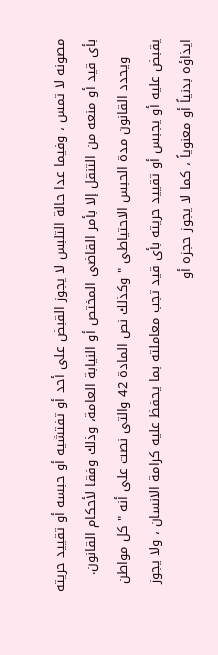مصونه لا تمس ، وفيما عدا حالة التلبس لا يجوز القبض على أحد أو تفتشيه أو حبسه أو تقييد حريته بأى قيد أو منعه من التنقل إلا بأمر القاضى المختص أو النيابة العامة، وذلك وفقا لأحكام القانون.
    ويحدد القانون مدة الحبس الاحتياطى " وكذلك نص المادة 42 والتى نصت على أنه " كل مواطن يقبض عليه أو يجبس أو تقييد حريته بأى قيد تجب معاملته بما يحفظ عليه كرامة الانسان ، ولا يجوز ايذاؤه بدنياً أو معنوياً ، كما لا يجوز حجزه أو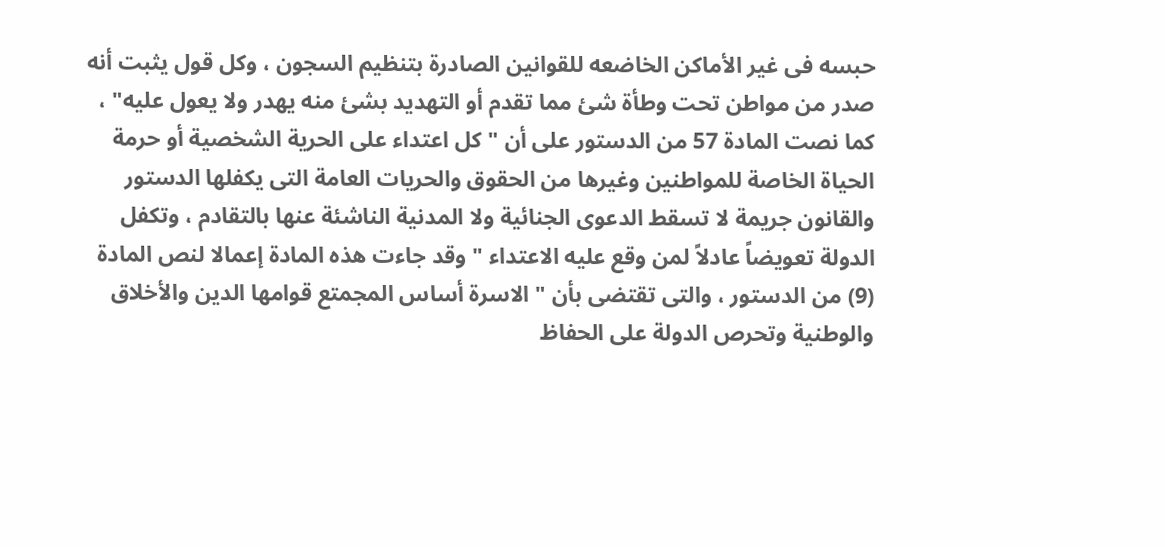حبسه فى غير الأماكن الخاضعه للقوانين الصادرة بتنظيم السجون ، وكل قول يثبت أنه صدر من مواطن تحت وطأة شئ مما تقدم أو التهديد بشئ منه يهدر ولا يعول عليه" ، كما نصت المادة 57 من الدستور على أن " كل اعتداء على الحرية الشخصية أو حرمة الحياة الخاصة للمواطنين وغيرها من الحقوق والحريات العامة التى يكفلها الدستور والقانون جريمة لا تسقط الدعوى الجنائية ولا المدنية الناشئة عنها بالتقادم ، وتكفل الدولة تعويضاً عادلاً لمن وقع عليه الاعتداء " وقد جاءت هذه المادة إعمالا لنص المادة (9) من الدستور ، والتى تقتضى بأن " الاسرة أساس المجمتع قوامها الدين والأخلاق والوطنية وتحرص الدولة على الحفاظ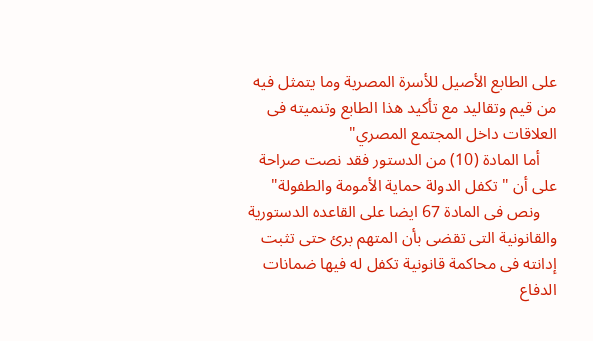على الطابع الأصيل للأسرة المصرية وما يتمثل فيه من قيم وتقاليد مع تأكيد هذا الطابع وتنميته فى العلاقات داخل المجتمع المصري"
    أما المادة (10) من الدستور فقد نصت صراحة على أن " تكفل الدولة حماية الأمومة والطفولة"
    ونص فى المادة 67 ايضا على القاعده الدستورية والقانونية التى تقضى بأن المتهم برئ حتى تثبت إدانته فى محاكمة قانونية تكفل له فيها ضمانات الدفاع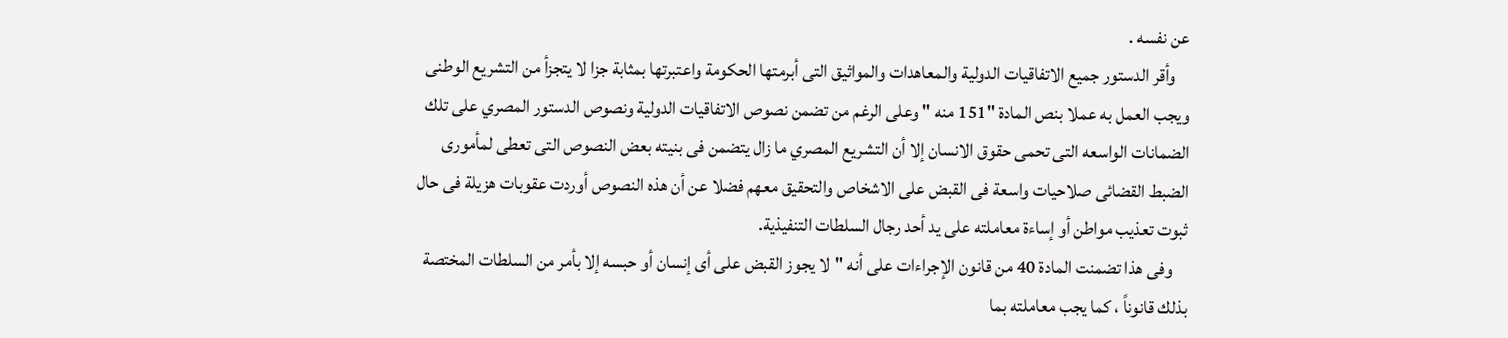عن نفسه .
    وأقر الدستور جميع الاتفاقيات الدولية والمعاهدات والمواثيق التى أبرمتها الحكومة واعتبرتها بمثابة جزا لا يتجزأ من التشريع الوطنى ويجب العمل به عملا بنص المادة "151 منه " وعلى الرغم من تضمن نصوص الاتفاقيات الدولية ونصوص الدستور المصري على تلك الضمانات الواسعه التى تحمى حقوق الانسان إلا أن التشريع المصري ما زال يتضمن فى بنيته بعض النصوص التى تعطى لمأمورى الضبط القضائى صلاحيات واسعة فى القبض على الاشخاص والتحقيق معهم فضلا عن أن هذه النصوص أوردت عقوبات هزيلة فى حال ثبوت تعذيب مواطن أو إساءة معاملته على يد أحد رجال السلطات التنفيذية.
    وفى هذا تضمنت المادة 40 من قانون الإجراءات على أنه "لا يجوز القبض على أى إنسان أو حبسه إلا بأمر من السلطات المختصة بذلك قانوناً ، كما يجب معاملته بما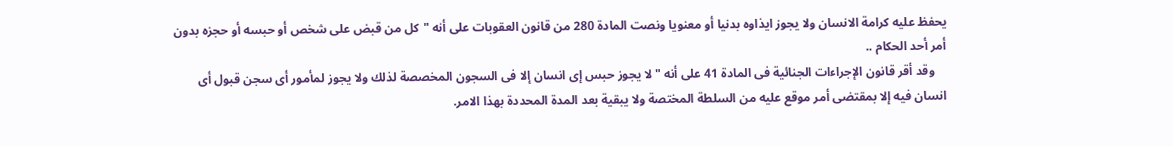يحفظ عليه كرامة الانسان ولا يجوز ايذاوه بدنيا أو معنويا ونصت المادة 280 من قانون العقوبات على أنه "كل من قبض على شخص أو حبسه أو حجزه بدون أمر أحد الحكام ..
    وقد أقر قانون الإجراءات الجنائية فى المادة 41 على أنه " لا يجوز حبس إى انسان إلا فى السجون المخصصة لذلك ولا يجوز لمأمور أى سجن قبول أى انسان فيه إلا بمقتضى أمر موقع عليه من السلطة المختصة ولا يبقية بعد المدة المحددة بهذا الامر.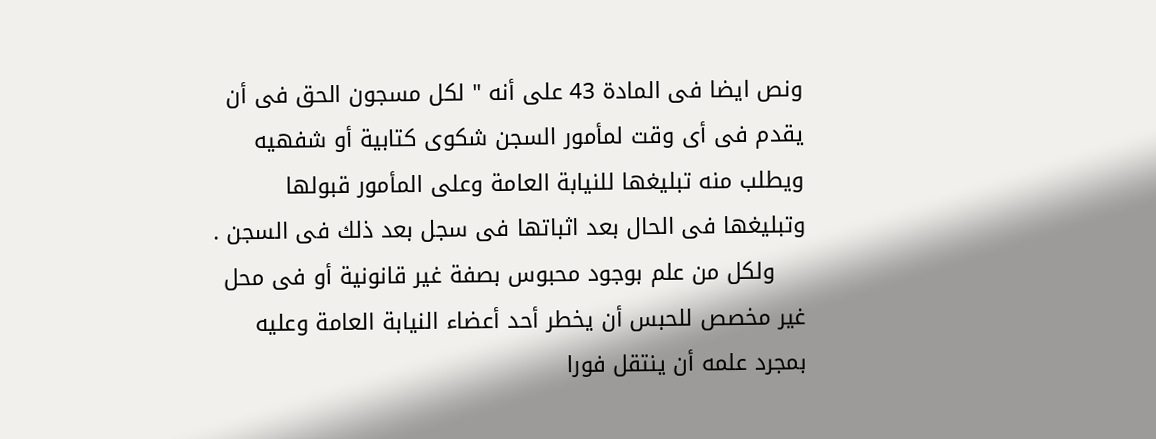ونص ايضا فى المادة 43 على أنه " لكل مسجون الحق فى أن يقدم فى أى وقت لمأمور السجن شكوى كتابية أو شفهيه ويطلب منه تبليغها للنيابة العامة وعلى المأمور قبولها وتبليغها فى الحال بعد اثباتها فى سجل بعد ذلك فى السجن .
    ولكل من علم بوجود محبوس بصفة غير قانونية أو فى محل غير مخصص للحبس أن يخطر أحد أعضاء النيابة العامة وعليه بمجرد علمه أن ينتقل فورا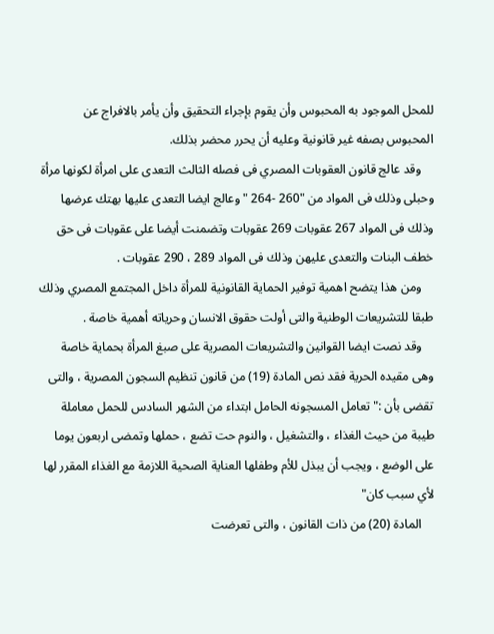للمحل الموجود به المحبوس وأن يقوم بإجراء التحقيق وأن يأمر بالافراج عن المحبوس بصفه غير قانونية وعليه أن يحرر محضر بذلك.
    وقد عالج قانون العقوبات المصري فى فصله الثالث التعدى على امرأة لكونها مرأة وحبلى وذلك فى المواد من "260 -264 " وعالج ايضا التعدى عليها بهتك عرضها وذلك فى المواد 267 عقوبات 269 عقوبات وتضمنت أيضا على عقوبات فى حق خطف البنات والتعدى عليهن وذلك فى المواد 289 ، 290 عقوبات .
    ومن هذا يتضح اهمية توفير الحماية القانونية للمرأة داخل المجتمع المصري وذلك طبقا للتشريعات الوطنية والتى أولت حقوق الانسان وحرياته أهمية خاصة .
    وقد نصت ايضا القوانين والتشريعات المصرية على صبغ المرأة بحماية خاصة وهى مقيده الحرية فقد نص المادة (19) من قانون تنظيم السجون المصرية ، والتى تقضى بأن :"تعامل المسجونه الحامل ابتداء من الشهر السادس للحمل معاملة طيبة من حيث الغذاء ، والتشغيل ، والنوم حت تضع ، حملها وتمضى اربعون يوما على الوضع ، ويجب أن يبذل للأم وطفلها العناية الصحية اللازمة مع الغذاء المقرر لها لأي سبب كان"
    المادة (20) من ذات القانون ، والتى تعرضت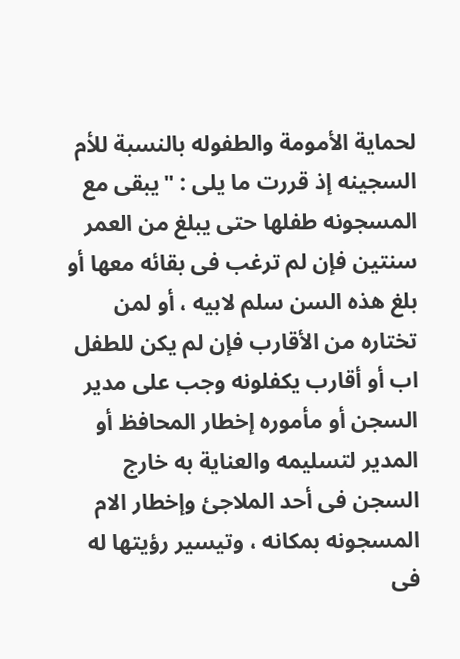لحماية الأمومة والطفوله بالنسبة للأم السجينه إذ قررت ما يلى : "يبقى مع المسجونه طفلها حتى يبلغ من العمر سنتين فإن لم ترغب فى بقائه معها أو بلغ هذه السن سلم لابيه ، أو لمن تختاره من الأقارب فإن لم يكن للطفل اب أو أقارب يكفلونه وجب على مدير السجن أو مأموره إخطار المحافظ أو المدير لتسليمه والعناية به خارج السجن فى أحد الملاجئ وإخطار الام المسجونه بمكانه ، وتيسير رؤيتها له فى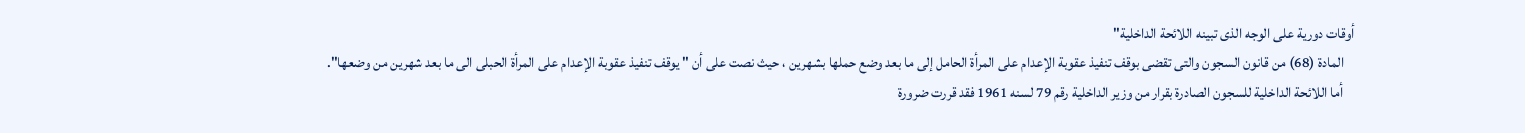أوقات دورية على الوجه الذى تبينه اللائحة الداخلية"
    المادة (68) من قانون السجون والتى تقضى بوقف تنفيذ عقوبة الإعدام على المرأة الحامل إلى ما بعد وضع حملها بشهرين ، حيث نصت على أن " يوقف تنفيذ عقوبة الإعدام على المرأة الحبلى الى ما بعد شهرين من وضعها".
    أما اللائحة الداخلية للسجون الصادرة بقرار من وزير الداخلية رقم 79 لسنه 1961 فقد قررت ضرورة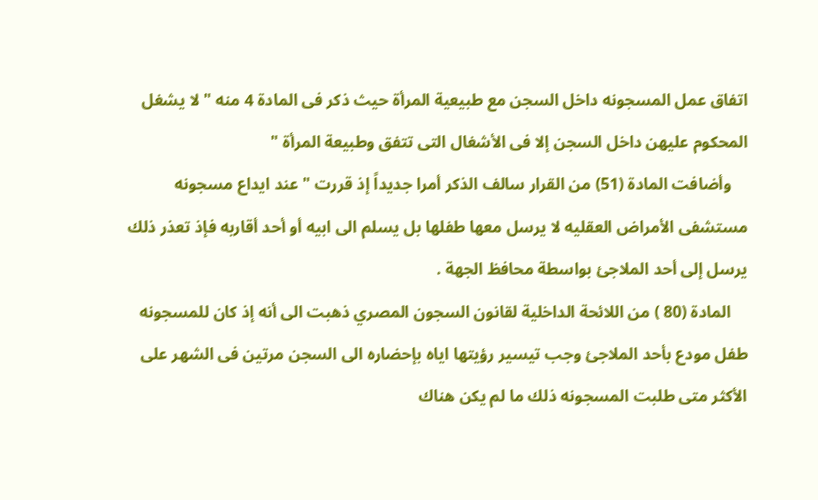اتفاق عمل المسجونه داخل السجن مع طبيعية المرأة حيث ذكر فى المادة 4 منه " لا يشغل المحكوم عليهن داخل السجن إلا فى الأشغال التى تتفق وطبيعة المرأة "
    وأضافت المادة (51) من القرار سالف الذكر أمرا جديداً إذ قررت " عند ايداع مسجونه مستشفى الأمراض العقليه لا يرسل معها طفلها بل يسلم الى ابيه أو أحد أقاربه فإذ تعذر ذلك يرسل إلى أحد الملاجئ بواسطة محافظ الجهة .
    المادة (80 ) من اللائحة الداخلية لقانون السجون المصري ذهبت الى أنه إذ كان للمسجونه طفل مودع بأحد الملاجئ وجب تيسير رؤيتها اياه بإحضاره الى السجن مرتين فى الشهر على الأكثر متى طلبت المسجونه ذلك ما لم يكن هناك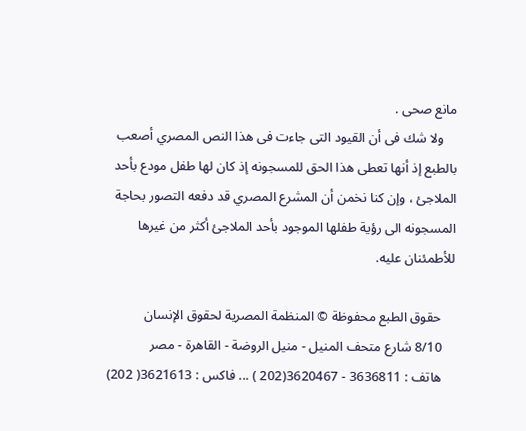مانع صحى .
    ولا شك فى أن القيود التى جاءت فى هذا النص المصري أصعب بالطبع إذ أنها تعطى هذا الحق للمسجونه إذ كان لها طفل مودع بأحد الملاجئ ، وإن كنا نخمن أن المشرع المصري قد دفعه التصور بحاجة المسجونه الى رؤية طفلها الموجود بأحد الملاجئ أكثر من غيرها للأطمئنان عليه.

    حقوق الطبع محفوظة © المنظمة المصرية لحقوق الإنسان
    8/10 شارع متحف المنيل - منيل الروضة - القاهرة - مصر
    هاتف : 3636811 - 3620467(202 ) ... فاكس : 3621613( 202)